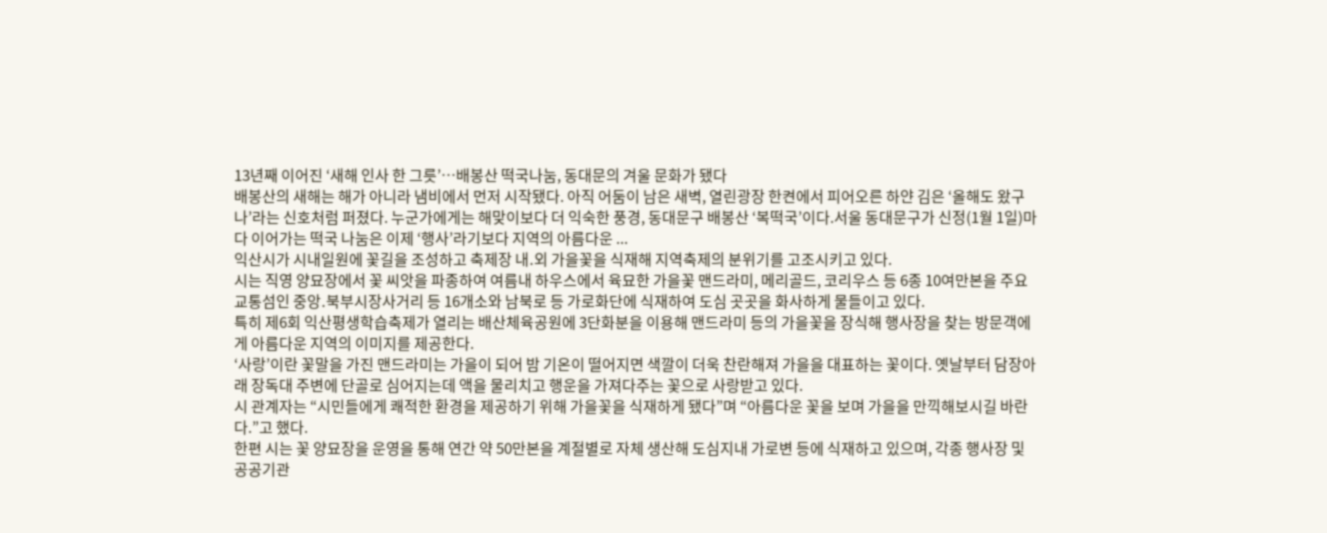13년째 이어진 ‘새해 인사 한 그릇’…배봉산 떡국나눔, 동대문의 겨울 문화가 됐다
배봉산의 새해는 해가 아니라 냄비에서 먼저 시작됐다. 아직 어둠이 남은 새벽, 열린광장 한켠에서 피어오른 하얀 김은 ‘올해도 왔구나’라는 신호처럼 퍼졌다. 누군가에게는 해맞이보다 더 익숙한 풍경, 동대문구 배봉산 ‘복떡국’이다.서울 동대문구가 신정(1월 1일)마다 이어가는 떡국 나눔은 이제 ‘행사’라기보다 지역의 아름다운 ...
익산시가 시내일원에 꽃길을 조성하고 축제장 내․외 가을꽃을 식재해 지역축제의 분위기를 고조시키고 있다.
시는 직영 양묘장에서 꽃 씨앗을 파종하여 여름내 하우스에서 육묘한 가을꽃 맨드라미, 메리골드, 코리우스 등 6종 10여만본을 주요교통섬인 중앙․북부시장사거리 등 16개소와 남북로 등 가로화단에 식재하여 도심 곳곳을 화사하게 물들이고 있다.
특히 제6회 익산평생학습축제가 열리는 배산체육공원에 3단화분을 이용해 맨드라미 등의 가을꽃을 장식해 행사장을 찾는 방문객에게 아름다운 지역의 이미지를 제공한다.
‘사랑’이란 꽃말을 가진 맨드라미는 가을이 되어 밤 기온이 떨어지면 색깔이 더욱 찬란해져 가을을 대표하는 꽃이다. 옛날부터 담장아래 장독대 주변에 단골로 심어지는데 액을 물리치고 행운을 가져다주는 꽃으로 사랑받고 있다.
시 관계자는 “시민들에게 쾌적한 환경을 제공하기 위해 가을꽃을 식재하게 됐다”며 “아름다운 꽃을 보며 가을을 만끽해보시길 바란다.”고 했다.
한편 시는 꽃 양묘장을 운영을 통해 연간 약 50만본을 계절별로 자체 생산해 도심지내 가로변 등에 식재하고 있으며, 각종 행사장 및 공공기관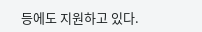등에도 지원하고 있다.